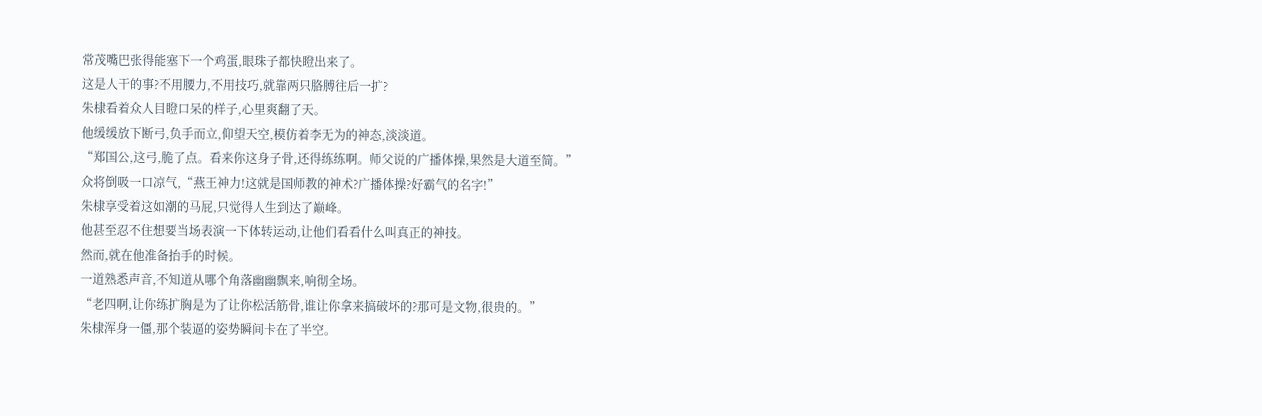常茂嘴巴张得能塞下一个鸡蛋,眼珠子都快瞪出来了。
这是人干的事?不用腰力,不用技巧,就靠两只胳膊往后一扩?
朱棣看着众人目瞪口呆的样子,心里爽翻了天。
他缓缓放下断弓,负手而立,仰望天空,模仿着李无为的神态,淡淡道。
“郑国公,这弓,脆了点。看来你这身子骨,还得练练啊。师父说的广播体操,果然是大道至简。”
众将倒吸一口凉气,“燕王神力!这就是国师教的神术?广播体操?好霸气的名字!”
朱棣享受着这如潮的马屁,只觉得人生到达了巅峰。
他甚至忍不住想要当场表演一下体转运动,让他们看看什么叫真正的神技。
然而,就在他准备抬手的时候。
一道熟悉声音,不知道从哪个角落幽幽飘来,响彻全场。
“老四啊,让你练扩胸是为了让你松活筋骨,谁让你拿来搞破坏的?那可是文物,很贵的。”
朱棣浑身一僵,那个装逼的姿势瞬间卡在了半空。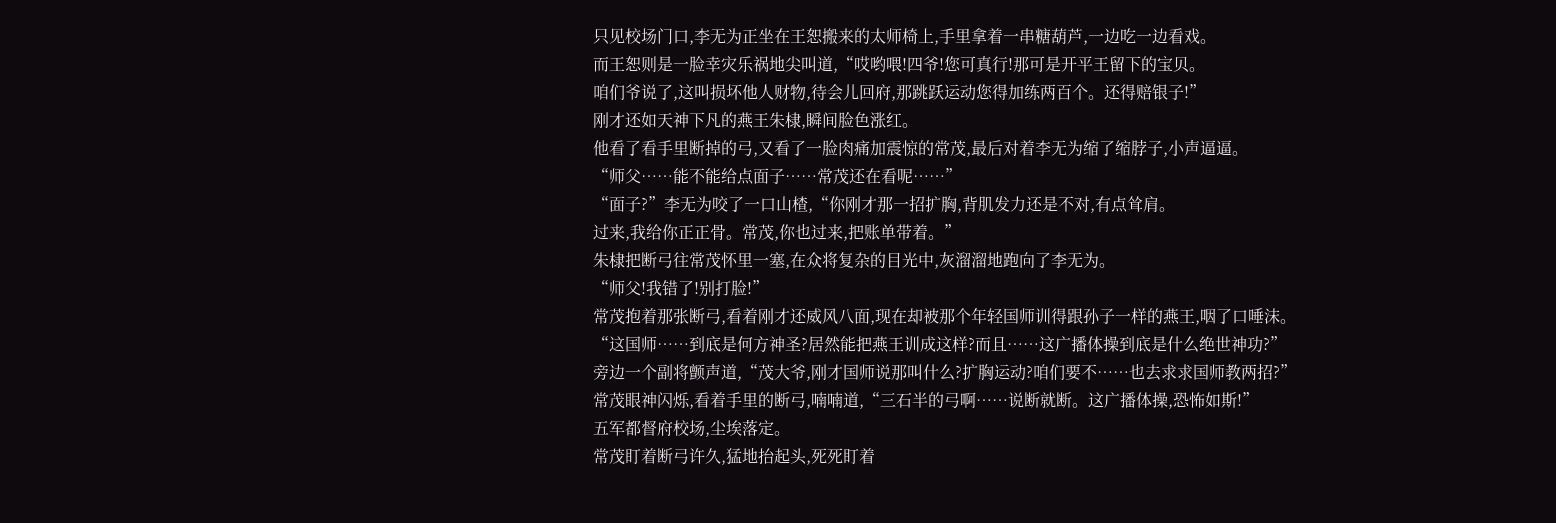只见校场门口,李无为正坐在王恕搬来的太师椅上,手里拿着一串糖葫芦,一边吃一边看戏。
而王恕则是一脸幸灾乐祸地尖叫道,“哎哟喂!四爷!您可真行!那可是开平王留下的宝贝。
咱们爷说了,这叫损坏他人财物,待会儿回府,那跳跃运动您得加练两百个。还得赔银子!”
刚才还如天神下凡的燕王朱棣,瞬间脸色涨红。
他看了看手里断掉的弓,又看了一脸肉痛加震惊的常茂,最后对着李无为缩了缩脖子,小声逼逼。
“师父……能不能给点面子……常茂还在看呢……”
“面子?”李无为咬了一口山楂,“你刚才那一招扩胸,背肌发力还是不对,有点耸肩。
过来,我给你正正骨。常茂,你也过来,把账单带着。”
朱棣把断弓往常茂怀里一塞,在众将复杂的目光中,灰溜溜地跑向了李无为。
“师父!我错了!别打脸!”
常茂抱着那张断弓,看着刚才还威风八面,现在却被那个年轻国师训得跟孙子一样的燕王,咽了口唾沫。
“这国师……到底是何方神圣?居然能把燕王训成这样?而且……这广播体操到底是什么绝世神功?”
旁边一个副将颤声道,“茂大爷,刚才国师说那叫什么?扩胸运动?咱们要不……也去求求国师教两招?”
常茂眼神闪烁,看着手里的断弓,喃喃道,“三石半的弓啊……说断就断。这广播体操,恐怖如斯!”
五军都督府校场,尘埃落定。
常茂盯着断弓许久,猛地抬起头,死死盯着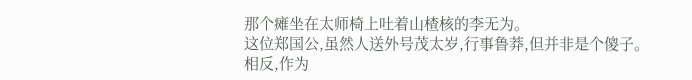那个瘫坐在太师椅上吐着山楂核的李无为。
这位郑国公,虽然人送外号茂太岁,行事鲁莽,但并非是个傻子。
相反,作为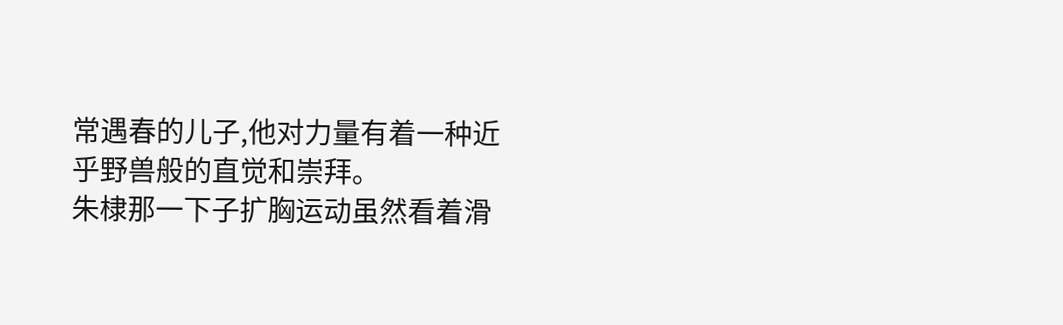常遇春的儿子,他对力量有着一种近乎野兽般的直觉和崇拜。
朱棣那一下子扩胸运动虽然看着滑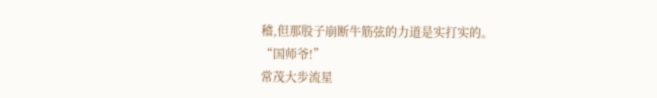稽,但那股子崩断牛筋弦的力道是实打实的。
“国师爷!”
常茂大步流星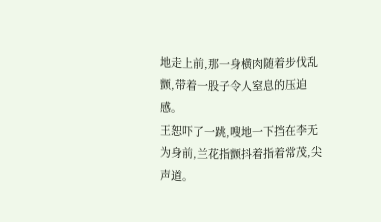地走上前,那一身横肉随着步伐乱颤,带着一股子令人窒息的压迫感。
王恕吓了一跳,嗖地一下挡在李无为身前,兰花指颤抖着指着常茂,尖声道。